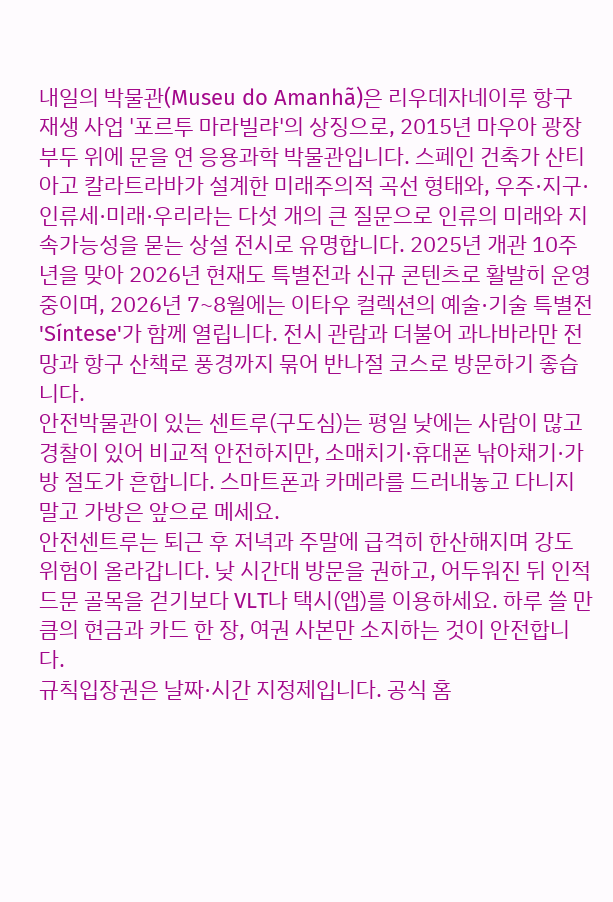내일의 박물관(Museu do Amanhã)은 리우데자네이루 항구 재생 사업 '포르투 마라빌랴'의 상징으로, 2015년 마우아 광장 부두 위에 문을 연 응용과학 박물관입니다. 스페인 건축가 산티아고 칼라트라바가 설계한 미래주의적 곡선 형태와, 우주·지구·인류세·미래·우리라는 다섯 개의 큰 질문으로 인류의 미래와 지속가능성을 묻는 상설 전시로 유명합니다. 2025년 개관 10주년을 맞아 2026년 현재도 특별전과 신규 콘텐츠로 활발히 운영 중이며, 2026년 7~8월에는 이타우 컬렉션의 예술·기술 특별전 'Síntese'가 함께 열립니다. 전시 관람과 더불어 과나바라만 전망과 항구 산책로 풍경까지 묶어 반나절 코스로 방문하기 좋습니다.
안전박물관이 있는 센트루(구도심)는 평일 낮에는 사람이 많고 경찰이 있어 비교적 안전하지만, 소매치기·휴대폰 낚아채기·가방 절도가 흔합니다. 스마트폰과 카메라를 드러내놓고 다니지 말고 가방은 앞으로 메세요.
안전센트루는 퇴근 후 저녁과 주말에 급격히 한산해지며 강도 위험이 올라갑니다. 낮 시간대 방문을 권하고, 어두워진 뒤 인적 드문 골목을 걷기보다 VLT나 택시(앱)를 이용하세요. 하루 쓸 만큼의 현금과 카드 한 장, 여권 사본만 소지하는 것이 안전합니다.
규칙입장권은 날짜·시간 지정제입니다. 공식 홈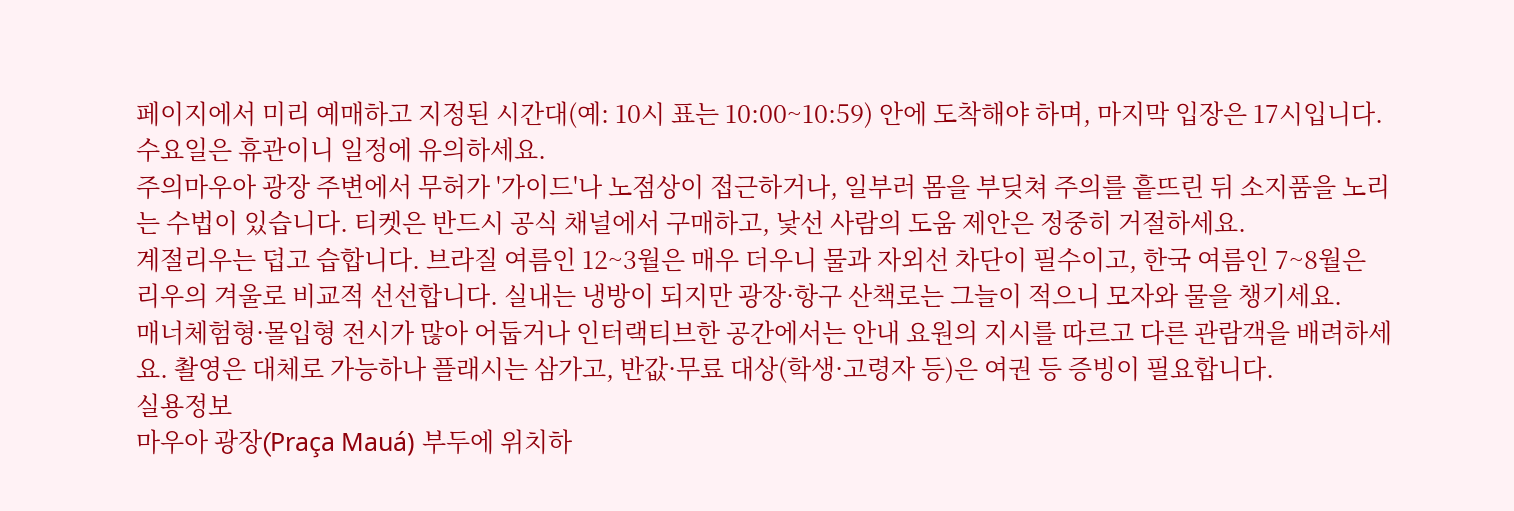페이지에서 미리 예매하고 지정된 시간대(예: 10시 표는 10:00~10:59) 안에 도착해야 하며, 마지막 입장은 17시입니다. 수요일은 휴관이니 일정에 유의하세요.
주의마우아 광장 주변에서 무허가 '가이드'나 노점상이 접근하거나, 일부러 몸을 부딪쳐 주의를 흩뜨린 뒤 소지품을 노리는 수법이 있습니다. 티켓은 반드시 공식 채널에서 구매하고, 낯선 사람의 도움 제안은 정중히 거절하세요.
계절리우는 덥고 습합니다. 브라질 여름인 12~3월은 매우 더우니 물과 자외선 차단이 필수이고, 한국 여름인 7~8월은 리우의 겨울로 비교적 선선합니다. 실내는 냉방이 되지만 광장·항구 산책로는 그늘이 적으니 모자와 물을 챙기세요.
매너체험형·몰입형 전시가 많아 어둡거나 인터랙티브한 공간에서는 안내 요원의 지시를 따르고 다른 관람객을 배려하세요. 촬영은 대체로 가능하나 플래시는 삼가고, 반값·무료 대상(학생·고령자 등)은 여권 등 증빙이 필요합니다.
실용정보
마우아 광장(Praça Mauá) 부두에 위치하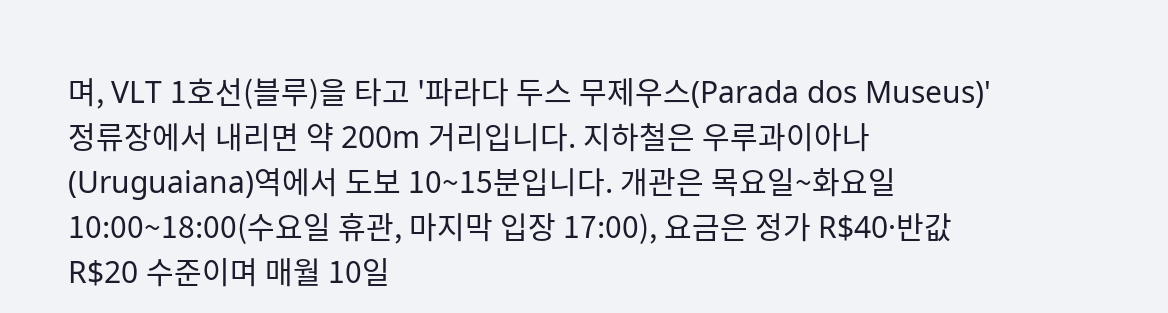며, VLT 1호선(블루)을 타고 '파라다 두스 무제우스(Parada dos Museus)' 정류장에서 내리면 약 200m 거리입니다. 지하철은 우루과이아나(Uruguaiana)역에서 도보 10~15분입니다. 개관은 목요일~화요일 10:00~18:00(수요일 휴관, 마지막 입장 17:00), 요금은 정가 R$40·반값 R$20 수준이며 매월 10일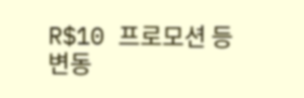R$10 프로모션 등 변동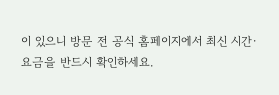이 있으니 방문 전 공식 홈페이지에서 최신 시간·요금을 반드시 확인하세요.